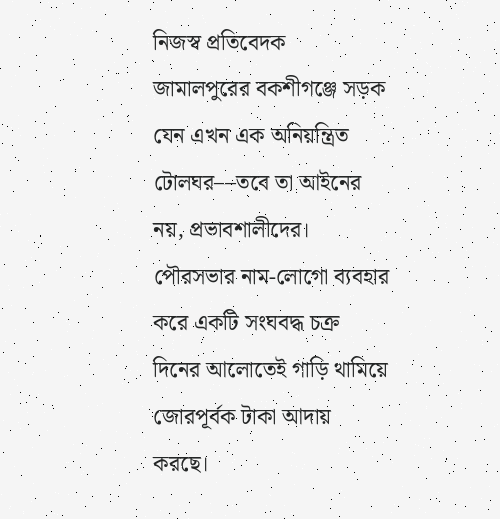নিজস্ব প্রতিবেদক
জামালপুরের বকশীগঞ্জে সড়ক যেন এখন এক অনিয়ন্ত্রিত টোলঘর—তবে তা আইনের নয়, প্রভাবশালীদের। পৌরসভার নাম-লোগো ব্যবহার করে একটি সংঘবদ্ধ চক্র দিনের আলোতেই গাড়ি থামিয়ে জোরপূর্বক টাকা আদায় করছে।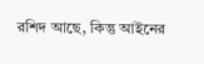রশিদ আছে, কিন্তু আইনের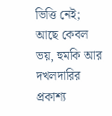ভিত্তি নেই; আছে কেবল ভয়, হুমকি আর দখলদারির প্রকাশ্য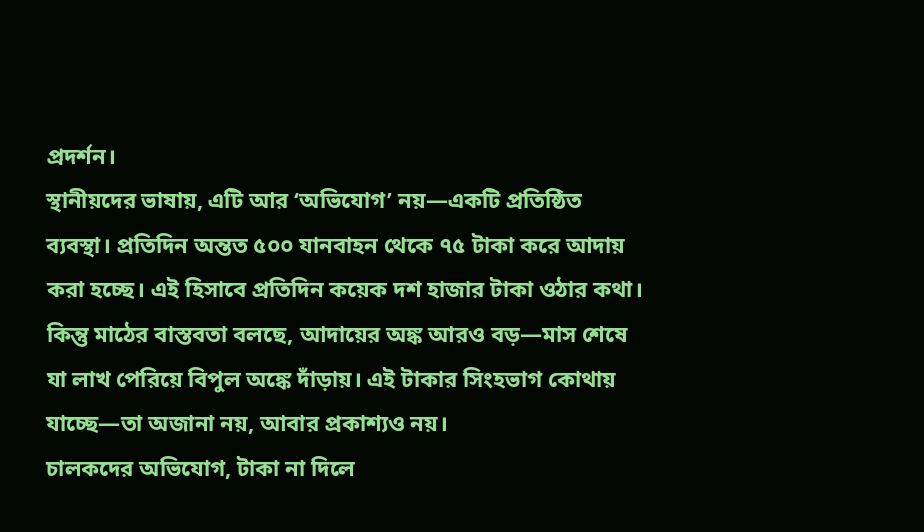প্রদর্শন।
স্থানীয়দের ভাষায়, এটি আর ‘অভিযোগ’ নয়—একটি প্রতিষ্ঠিত ব্যবস্থা। প্রতিদিন অন্তত ৫০০ যানবাহন থেকে ৭৫ টাকা করে আদায় করা হচ্ছে। এই হিসাবে প্রতিদিন কয়েক দশ হাজার টাকা ওঠার কথা। কিন্তু মাঠের বাস্তবতা বলছে, আদায়ের অঙ্ক আরও বড়—মাস শেষে যা লাখ পেরিয়ে বিপুল অঙ্কে দাঁড়ায়। এই টাকার সিংহভাগ কোথায় যাচ্ছে—তা অজানা নয়, আবার প্রকাশ্যও নয়।
চালকদের অভিযোগ, টাকা না দিলে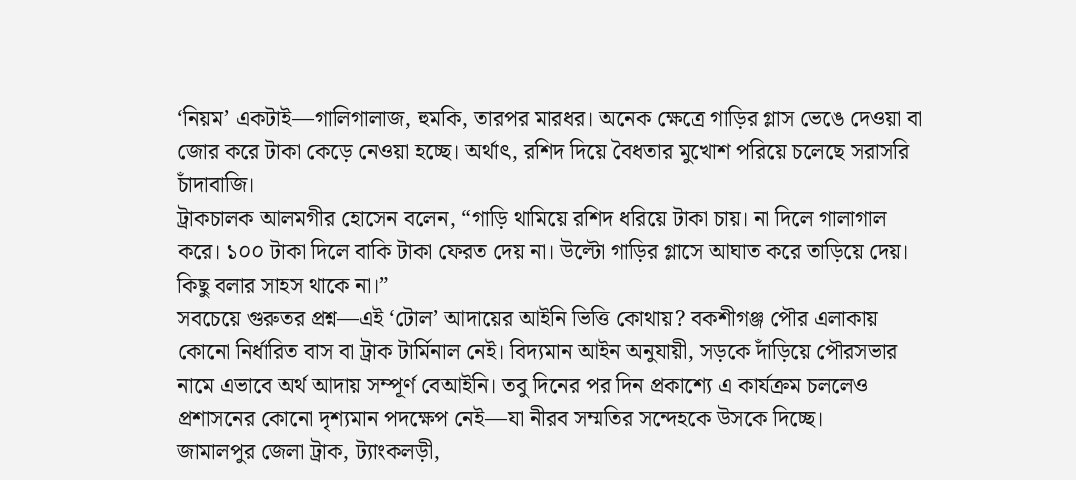‘নিয়ম’ একটাই—গালিগালাজ, হুমকি, তারপর মারধর। অনেক ক্ষেত্রে গাড়ির গ্লাস ভেঙে দেওয়া বা জোর করে টাকা কেড়ে নেওয়া হচ্ছে। অর্থাৎ, রশিদ দিয়ে বৈধতার মুখোশ পরিয়ে চলেছে সরাসরি চাঁদাবাজি।
ট্রাকচালক আলমগীর হোসেন বলেন, “গাড়ি থামিয়ে রশিদ ধরিয়ে টাকা চায়। না দিলে গালাগাল করে। ১০০ টাকা দিলে বাকি টাকা ফেরত দেয় না। উল্টো গাড়ির গ্লাসে আঘাত করে তাড়িয়ে দেয়। কিছু বলার সাহস থাকে না।”
সবচেয়ে গুরুতর প্রশ্ন—এই ‘টোল’ আদায়ের আইনি ভিত্তি কোথায়? বকশীগঞ্জ পৌর এলাকায় কোনো নির্ধারিত বাস বা ট্রাক টার্মিনাল নেই। বিদ্যমান আইন অনুযায়ী, সড়কে দাঁড়িয়ে পৌরসভার নামে এভাবে অর্থ আদায় সম্পূর্ণ বেআইনি। তবু দিনের পর দিন প্রকাশ্যে এ কার্যক্রম চললেও প্রশাসনের কোনো দৃশ্যমান পদক্ষেপ নেই—যা নীরব সম্মতির সন্দেহকে উসকে দিচ্ছে।
জামালপুর জেলা ট্রাক, ট্যাংকলড়ী,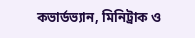কভার্ডভ্যান, মিনিট্রাক ও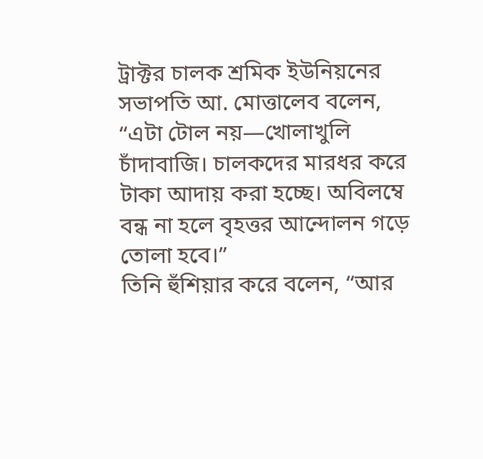ট্রাক্টর চালক শ্রমিক ইউনিয়নের সভাপতি আ. মোত্তালেব বলেন, “এটা টোল নয়—খোলাখুলি চাঁদাবাজি। চালকদের মারধর করে টাকা আদায় করা হচ্ছে। অবিলম্বে বন্ধ না হলে বৃহত্তর আন্দোলন গড়ে তোলা হবে।”
তিনি হুঁশিয়ার করে বলেন, “আর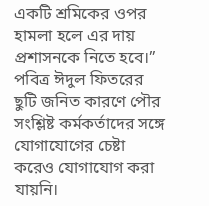একটি শ্রমিকের ওপর হামলা হলে এর দায় প্রশাসনকে নিতে হবে।”
পবিত্র ঈদুল ফিতরের ছুটি জনিত কারণে পৌর সংশ্লিষ্ট কর্মকর্তাদের সঙ্গে যোগাযোগের চেষ্টা করেও যোগাযোগ করা যায়নি।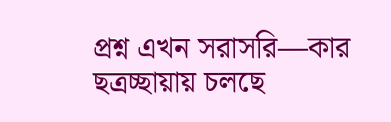প্রশ্ন এখন সরাসরি—কার ছত্রচ্ছায়ায় চলছে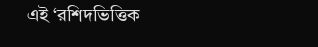এই ‘রশিদভিত্তিক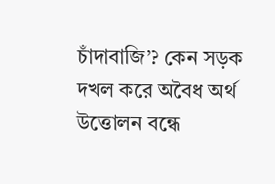চাঁদাবাজি’? কেন সড়ক দখল করে অবৈধ অর্থ উত্তোলন বন্ধে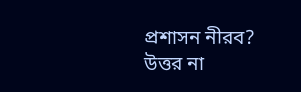প্রশাসন নীরব?
উত্তর না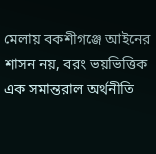মেলায় বকশীগঞ্জে আইনের শাসন নয়, বরং ভয়ভিত্তিক এক সমান্তরাল অর্থনীতি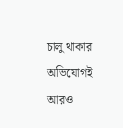চালু থাকার অভিযোগই আরও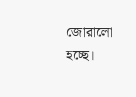জোরালো হচ্ছে।